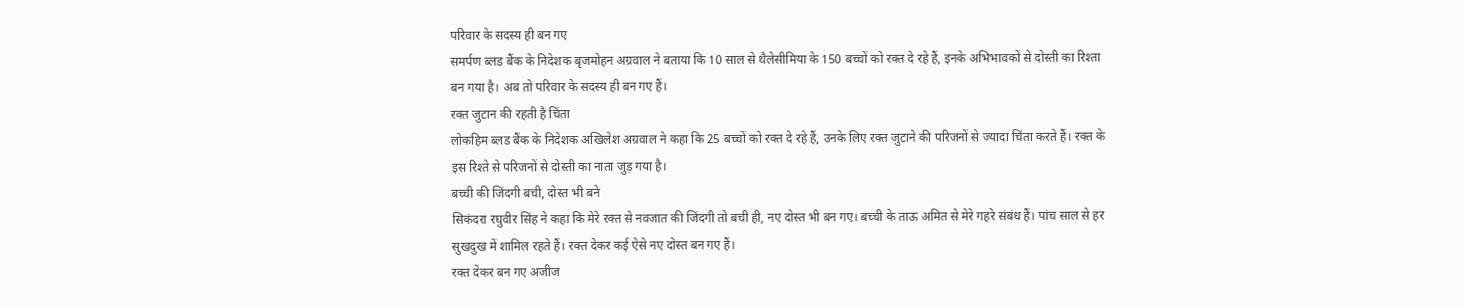परिवार के सदस्य ही बन गए
समर्पण ब्लड बैंक के निदेशक बृजमोहन अग्रवाल ने बताया कि 10 साल से थैलेसीमिया के 150 बच्चों को रक्त दे रहे हैं, इनके अभिभावकों से दोस्ती का रिश्ता बन गया है। अब तो परिवार के सदस्य ही बन गए हैं।
रक्त जुटान की रहती है चिंता
लोकहिम ब्लड बैंक के निदेशक अखिलेश अग्रवाल ने कहा कि 25 बच्चों को रक्त दे रहे हैं, उनके लिए रक्त जुटाने की परिजनों से ज्यादा चिंता करते हैं। रक्त के इस रिश्ते से परिजनों से दोस्ती का नाता जुड़ गया है।
बच्ची की जिंदगी बची, दोस्त भी बने
सिकंदरा रघुवीर सिंह ने कहा कि मेरे रक्त से नवजात की जिंदगी तो बची ही, नए दोस्त भी बन गए। बच्ची के ताऊ अमित से मेरे गहरे संबंध हैं। पांच साल से हर सुखदुख में शामिल रहते हैं। रक्त देकर कई ऐसे नए दोस्त बन गए हैं।
रक्त देकर बन गए अजीज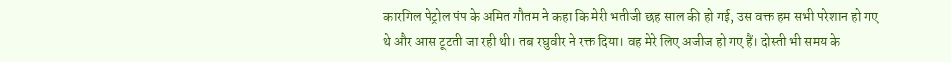कारगिल पेट्रोल पंप के अमित गौतम ने कहा कि मेरी भतीजी छह साल की हो गई, उस वक्त हम सभी परेशान हो गए थे और आस टूटती जा रही थी। तब रघुवीर ने रक्त दिया। वह मेरे लिए अजीज हो गए हैं। दोस्ती भी समय के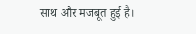साथ और मजबूत हुई है।